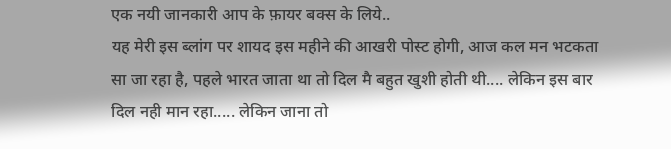एक नयी जानकारी आप के फ़ायर बक्स के लिये..
यह मेरी इस ब्लांग पर शायद इस महीने की आखरी पोस्ट होगी, आज कल मन भटकता सा जा रहा है, पहले भारत जाता था तो दिल मै बहुत खुशी होती थी.... लेकिन इस बार दिल नही मान रहा..... लेकिन जाना तो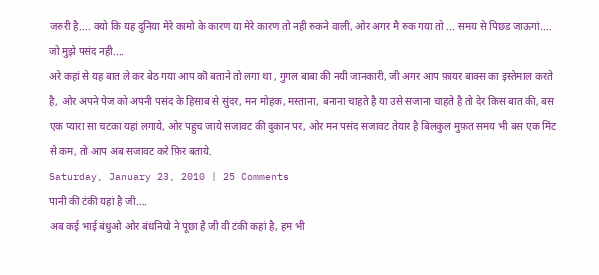जरुरी है.... क्यो कि यह दुनिया मेरे कामो के कारण या मेरे कारण तो नही रुकने वाली, ओर अगर मै रुक गया तो ... समय से पिछड जाऊगां....
जो मुझे पसंद नही....
अरे कहां से यह बात ले कर बेठ गया आप कॊ बताने तो लगा था , गुगल बाबा की नयी जानकारी, जी अगर आप फ़ायर बाक्स का इस्तेमाल करते है, ओर अपने पेज को अपनी पसंद के हिसाब से सुंदर, मन मोहक, मस्ताना, बनाना चाहते है या उसे सजाना चाहते है तो देर किस बात की, बस एक प्यारा सा चटका यहां लगाये, ओर पहुच जाये सजावट की दुकान पर, ओर मन पसंद सजावट तेयार है बिलकुल मुफ़त समय भी बस एक मिंट से कम, तो आप अब सजावट करे फ़िर बताये.
Saturday, January 23, 2010 | 25 Comments
पानी की टंकी यहां है जी....
अब कई भाई बंधुओ ओर बंधनियो ने पूछा है जी वी टंकी कहां है, हम भी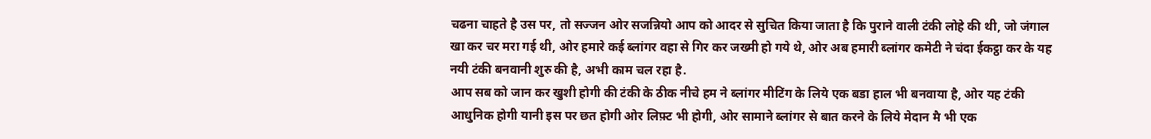चढना चाहते है उस पर, तो सज्जन ओर सजन्नियो आप को आदर से सुचित किया जाता है कि पुराने वाली टंकी लोहे की थी, जो जंगाल खा कर चर मरा गई थी, ओर हमारे कई ब्लांगर वहा से गिर कर जख्मी हो गये थे, ओर अब हमारी ब्लांगर कमेटी ने चंदा ईकट्ठा कर के यह नयी टंकी बनवानी शुरु की है, अभी काम चल रहा है.
आप सब को जान कर खुशी होगी की टंकी के ठीक नीचे हम ने ब्लांगर मीटिंग के लिये एक बडा हाल भी बनवाया है, ओर यह टंकी आधुनिक होगी यानी इस पर छत होगी ओर लिफ़्ट भी होगी, ओर सामाने ब्लांगर से बात करने के लिये मेदान मै भी एक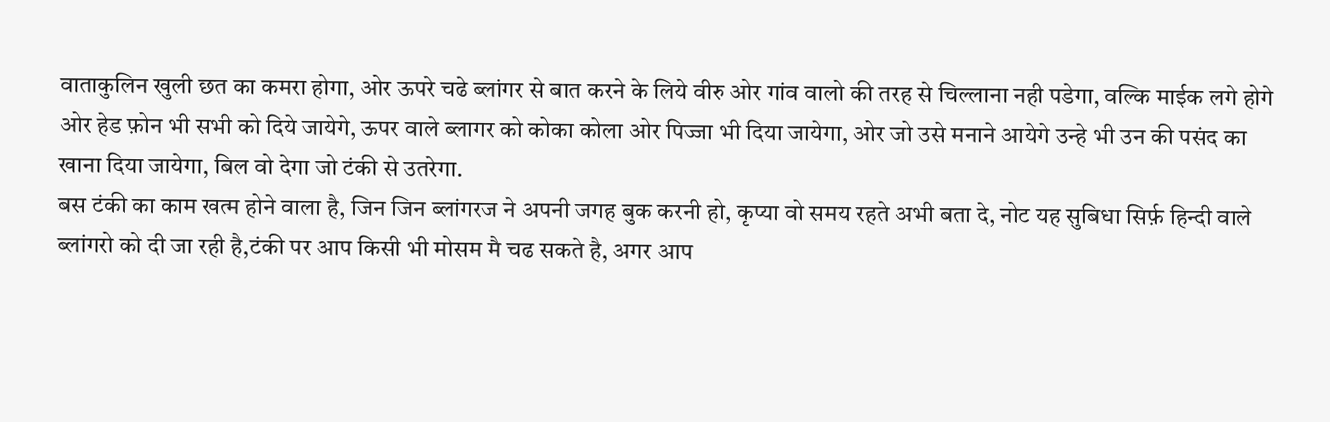वाताकुलिन खुली छत का कमरा होगा, ओर ऊपरे चढे ब्लांगर से बात करने के लिये वीरु ओर गांव वालो की तरह से चिल्लाना नही पडेगा, वल्कि माईक लगे होगे ओर हेड फ़ोन भी सभी को दिये जायेगे, ऊपर वाले ब्लागर को कोका कोला ओर पिज्जा भी दिया जायेगा, ओर जो उसे मनाने आयेगे उन्हे भी उन की पसंद का खाना दिया जायेगा, बिल वो देगा जो टंकी से उतरेगा.
बस टंकी का काम खत्म होने वाला है, जिन जिन ब्लांगरज ने अपनी जगह बुक करनी हो, कृप्या वो समय रहते अभी बता दे, नोट यह सुबिधा सिर्फ़ हिन्दी वाले ब्लांगरो को दी जा रही है,टंकी पर आप किसी भी मोसम मै चढ सकते है, अगर आप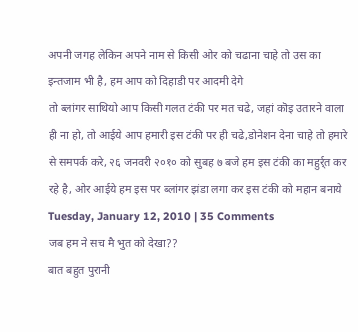अपनी जगह लेकिन अपने नाम से किसी ओर को चढाना चाहे तो उस का इन्तजाम भी है, हम आप को दिहाडी पर आदमी देगे
तो ब्लांगर साथियो आप किसी गलत टंकी पर मत चढे, जहां कॊइ उतारने वाला ही ना हो, तो आईये आप हमारी इस टंकी पर ही चढे,डोनेशन देना चाहे तो हमारे से समपर्क करे, २६ जनवरी २०१० को सुबह ७ बजे हम इस टंकी का महुर्र्त कर रहे है, ओर आईये हम इस पर ब्लांगर झंडा लगा कर इस टंकी को महान बनाये
Tuesday, January 12, 2010 | 35 Comments
जब हम ने सच मै भुत को देखा??
बात बहुत पुरानी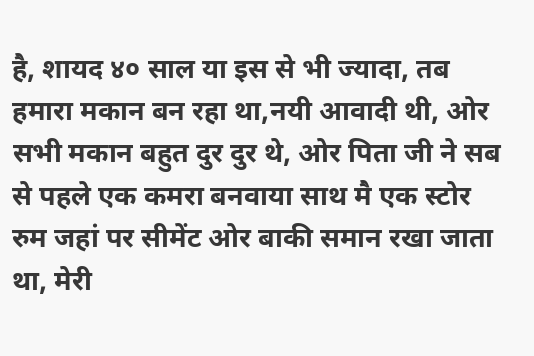है, शायद ४० साल या इस से भी ज्यादा, तब हमारा मकान बन रहा था,नयी आवादी थी, ओर सभी मकान बहुत दुर दुर थे, ओर पिता जी ने सब से पहले एक कमरा बनवाया साथ मै एक स्टोर रुम जहां पर सीमेंट ओर बाकी समान रखा जाता था, मेरी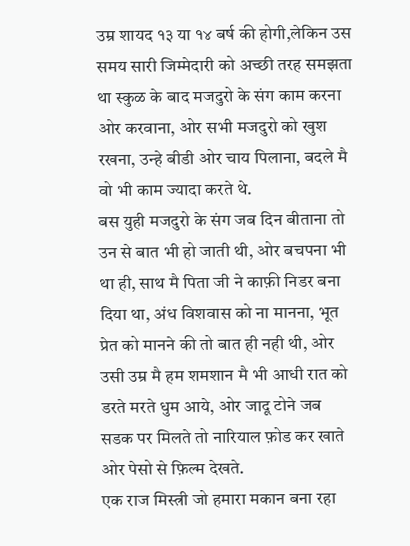उम्र शायद १३ या १४ बर्ष की होगी,लेकिन उस समय सारी जिम्मेदारी को अच्छी तरह समझता था स्कुळ के बाद मजदुरो के संग काम करना ओर करवाना, ओर सभी मजदुरो को खुश रखना, उन्हे बीडी ओर चाय पिलाना, बदले मै वो भी काम ज्यादा करते थे.
बस युही मजदुरो के संग जब दिन बीताना तो उन से बात भी हो जाती थी, ओर बचपना भी था ही, साथ मै पिता जी ने काफ़ी निडर बना दिया था, अंध विशवास को ना मानना, भूत प्रेत को मानने की तो बात ही नही थी, ओर उसी उम्र मै हम शमशान मै भी आधी रात को डरते मरते धुम आये, ओर जादू टोने जब सडक पर मिलते तो नारियाल फ़ोड कर खाते ओर पेसो से फ़िल्म देखते.
एक राज मिस्त्री जो हमारा मकान बना रहा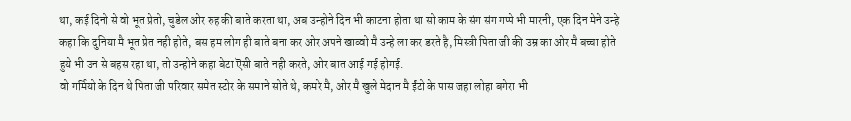था, कई दिनो से वो भूत प्रेतो, चुडेल ओर रुह की बाते करता था, अब उन्होने दिन भी काटना होता था सो काम के संग संग गप्पे भी मारनी, एक दिन मेने उन्हे कहा कि दुनिया मै भूत प्रेत नही होते, बस हम लोग ही बाते बना कर ओर अपने खाव्वो मै उन्हे ला कर डरते है, मिस्त्री पिता जी की उम्र का ओर मै बच्चा होते हुये भी उन से बहस रहा था, तो उन्होने कहा बेटा ऎसी बाते नही करते, ओर बात आई गई होगई.
वो गर्मियो के दिन थे पिता जी परिवार समेत स्टोर के समाने सोते थे, कमरे मै, ओर मै खुले मेदान मै ईंटो के पास जहा लोहा बगेरा भी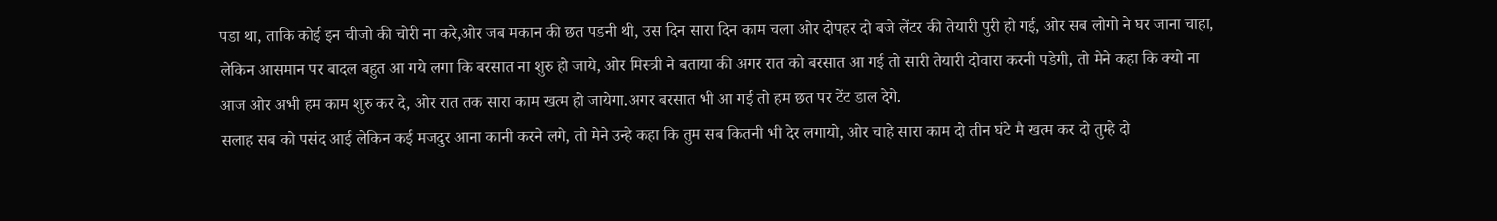पडा था, ताकि कोई इन चीजो की चोरी ना करे,ओर जब मकान की छत पडनी थी, उस दिन सारा दिन काम चला ओर दोपहर दो बजे लेंटर की तेयारी पुरी हो गई, ओर सब लोगो ने घर जाना चाहा, लेकिन आसमान पर बादल बहुत आ गये लगा कि बरसात ना शुरु हो जाये, ओर मिस्त्री ने बताया की अगर रात को बरसात आ गई तो सारी तेयारी दोवारा करनी पडेगी, तो मेने कहा कि क्यो ना आज ओर अभी हम काम शुरु कर दे, ओर रात तक सारा काम खत्म हो जायेगा.अगर बरसात भी आ गई तो हम छत पर टेंट डाल देगे.
सलाह सब को पसंद आई लेकिन कई मजदुर आना कानी करने लगे, तो मेने उन्हे कहा कि तुम सब कितनी भी देर लगायो, ओर चाहे सारा काम दो तीन घंटे मै खत्म कर दो तुम्हे दो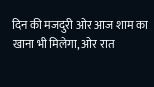दिन की मजदुरी ओर आज शाम का खाना भी मिलेगा, ओर रात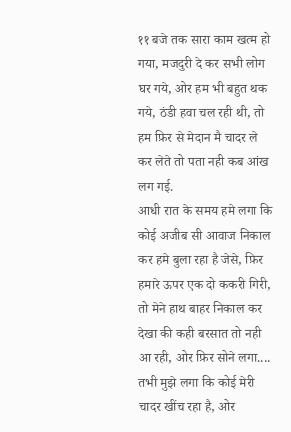११ बजे तक सारा काम खत्म हो गया, मजदुरी दे कर सभी लोग घर गये, ओर हम भी बहुत थक गये, ठंडी हवा चल रही थी, तो हम फ़िर से मेदान मै चादर ले कर लेते तो पता नही कब आंख लग गई.
आधी रात के समय हमे लगा कि कोई अजीब सी आवाज निकाल कर हमे बुला रहा है जेसे, फ़िर हमारे ऊपर एक दो ककरी गिरी, तो मेने हाथ बाहर निकाल कर देखा की कही बरसात तो नही आ रही, ओर फ़िर सोने लगा.... तभी मुझे लगा कि कोई मेरी चादर खींच रहा है, ओर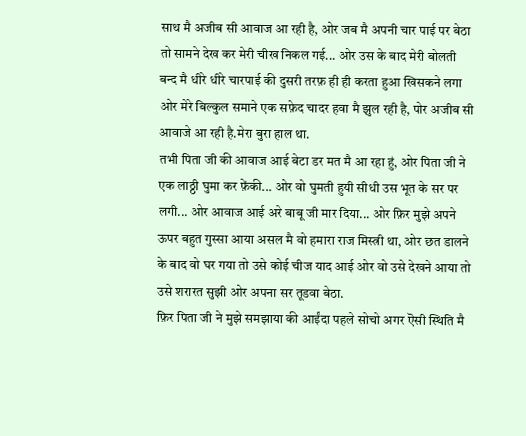साथ मै अजीब सी आवाज आ रही है, ओर जब मै अपनी चार पाई पर बेठा तो सामने देख कर मेरी चीख निकल गई... ओर उस के बाद मेरी बोलती बन्द मै धीरे धीरे चारपाई की दुसरी तरफ़ ही ही करता हुआ खिसकने लगा ओर मेरे बिल्कुल समाने एक सफ़ेद चादर हवा मै झुल रही है, पोर अजीब सी आवाजे आ रही है.मेरा बुरा हाल था.
तभी पिता जी की आवाज आई बेटा डर मत मै आ रहा हुं, ओर पिता जी ने एक लाठ्ठी घुमा कर फ़ेंकी... ओर वो घुमती हुयी सीधी उस भूत के सर पर लगी... ओर आवाज आई अरे बाबू जी मार दिया... ओर फ़िर मुझे अपने ऊपर बहुत गुस्सा आया असल मै वो हमारा राज मिस्त्री था, ओर छत डालने के बाद वो घर गया तो उसे कोई चीज याद आई ओर वो उसे देखने आया तो उसे शरारत सुझी ओर अपना सर तूडवा बेठा.
फ़िर पिता जी ने मुझे समझाया की आईंदा पहले सोचो अगर ऎसी स्थिति मै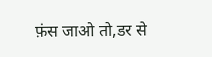फ़ंस जाओ तो,डर से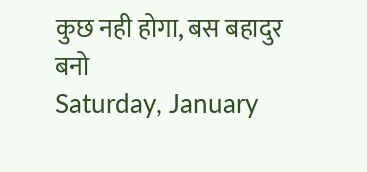कुछ नही होगा, बस बहादुर बनो
Saturday, January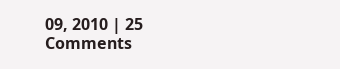09, 2010 | 25 Comments